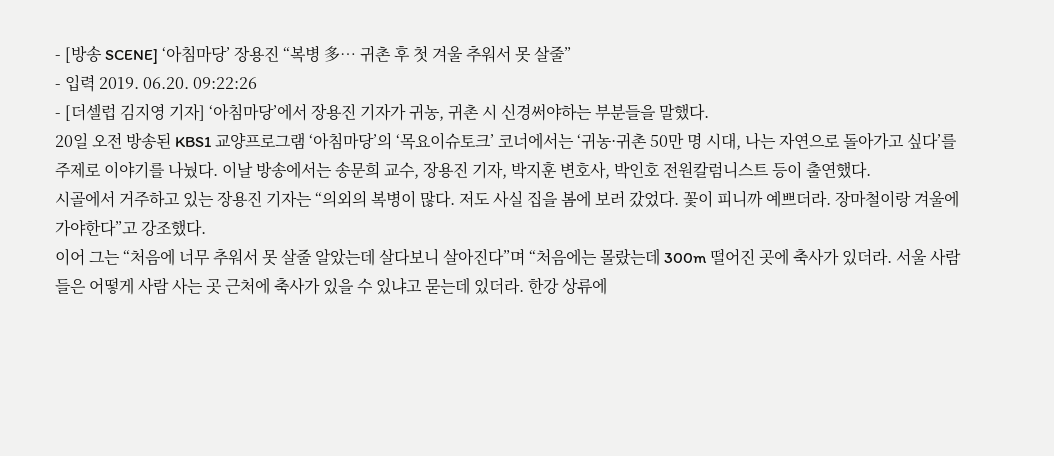- [방송 SCENE] ‘아침마당’ 장용진 “복병 多… 귀촌 후 첫 겨울 추워서 못 살줄”
- 입력 2019. 06.20. 09:22:26
- [더셀럽 김지영 기자] ‘아침마당’에서 장용진 기자가 귀농, 귀촌 시 신경써야하는 부분들을 말했다.
20일 오전 방송된 KBS1 교양프로그램 ‘아침마당’의 ‘목요이슈토크’ 코너에서는 ‘귀농·귀촌 50만 명 시대, 나는 자연으로 돌아가고 싶다’를 주제로 이야기를 나눴다. 이날 방송에서는 송문희 교수, 장용진 기자, 박지훈 변호사, 박인호 전원칼럼니스트 등이 출연했다.
시골에서 거주하고 있는 장용진 기자는 “의외의 복병이 많다. 저도 사실 집을 봄에 보러 갔었다. 꽃이 피니까 예쁘더라. 장마철이랑 겨울에 가야한다”고 강조했다.
이어 그는 “처음에 너무 추워서 못 살줄 알았는데 살다보니 살아진다”며 “처음에는 몰랐는데 300m 떨어진 곳에 축사가 있더라. 서울 사람들은 어떻게 사람 사는 곳 근처에 축사가 있을 수 있냐고 묻는데 있더라. 한강 상류에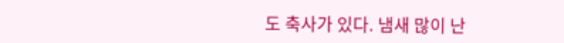도 축사가 있다. 냄새 많이 난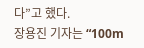다”고 했다.
장용진 기자는 “100m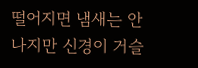떨어지면 냄새는 안 나지만 신경이 거슬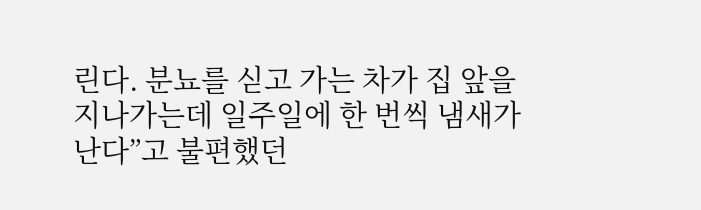린다. 분뇨를 싣고 가는 차가 집 앞을 지나가는데 일주일에 한 번씩 냄새가 난다”고 불편했던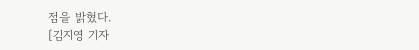점을 밝혔다.
[김지영 기자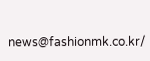news@fashionmk.co.kr/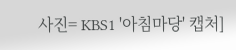사진= KBS1 '아침마당' 캡처]